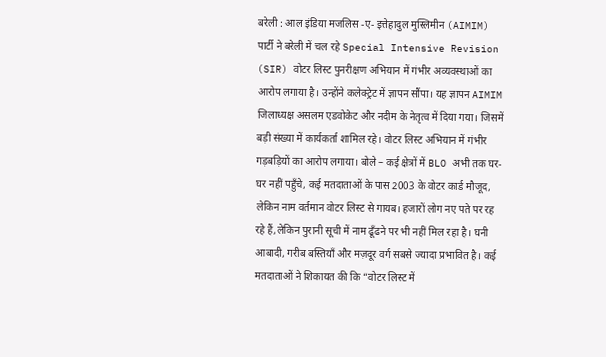बरेली : आल इंडिया मजलिस -ए- इत्तेहादुल मुस्लिमीन (AIMIM) पार्टी ने बरेली में चल रहे Special Intensive Revision (SIR) वोटर लिस्ट पुनरीक्षण अभियान में गंभीर अव्यवस्थाओं का आरोप लगाया है। उन्होंने कलेक्ट्रेट में ज्ञापन सौंपा। यह ज्ञापन AIMIM जिलाध्यक्ष असलम एडवोकेट और नदीम के नेतृत्व में दिया गया। जिसमें बड़ी संख्या में कार्यकर्ता शामिल रहे। वोटर लिस्ट अभियान में गंभीर गड़बड़ियों का आरोप लगाया। बोले – कई क्षेत्रों में BLO अभी तक घर- घर नहीं पहुँचे, कई मतदाताओं के पास 2003 के वोटर कार्ड मौजूद, लेकिन नाम वर्तमान वोटर लिस्ट से गायब। हजारों लोग नए पते पर रह रहे हैं,लेकिन पुरानी सूची में नाम ढूँढने पर भी नहीं मिल रहा है। घनी आबादी, गरीब बस्तियाँ और मज़दूर वर्ग सबसे ज्यादा प्रभावित है। कई मतदाताओं ने शिकायत की कि “वोटर लिस्ट में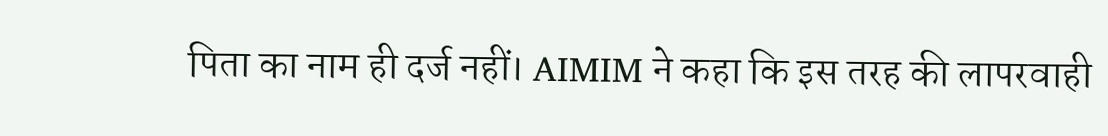पिता का नाम ही दर्ज नहीं। AIMIM ने कहा कि इस तरह की लापरवाही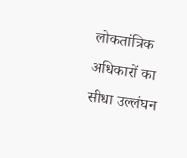लोकतांत्रिक अधिकारों का सीधा उल्लंघन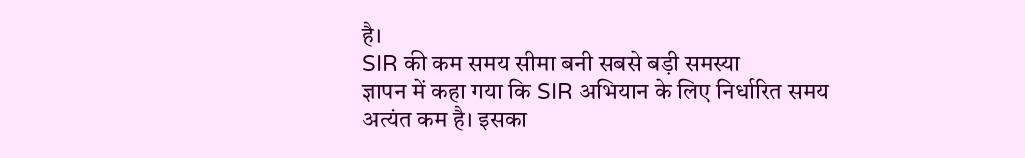है।
SIR की कम समय सीमा बनी सबसे बड़ी समस्या
ज्ञापन में कहा गया कि SIR अभियान के लिए निर्धारित समय अत्यंत कम है। इसका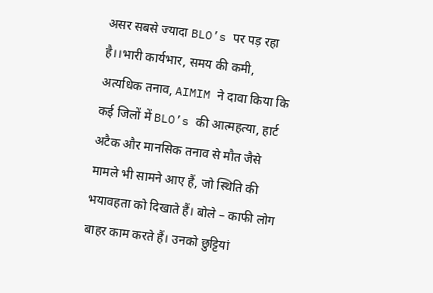असर सबसे ज्यादा BLO’s पर पड़ रहा है।।भारी कार्यभार, समय की कमी, अत्यधिक तनाव, AIMIM ने दावा किया कि कई जिलों में BLO’s की आत्महत्या, हार्ट अटैक और मानसिक तनाव से मौत जैसे मामले भी सामने आए हैं, जो स्थिति की भयावहता को दिखाते हैं। बोले – काफी लोग बाहर काम करते हैं। उनको छुट्टियां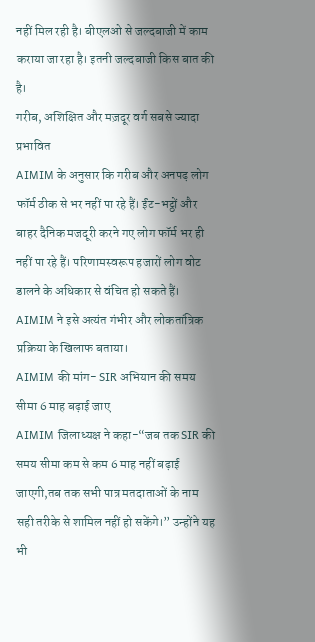नहीं मिल रही है। बीएलओ से जल्दबाजी में काम कराया जा रहा है। इतनी जल्दबाजी किस बात की है।
गरीब, अशिक्षित और मज़दूर वर्ग सबसे ज्यादा प्रभावित
AIMIM के अनुसार कि गरीब और अनपढ़ लोग फॉर्म ठीक से भर नहीं पा रहे हैं। ईंट-भट्ठों और बाहर दैनिक मजदूरी करने गए लोग फॉर्म भर ही नहीं पा रहे हैं। परिणामस्वरूप हजारों लोग वोट डालने के अधिकार से वंचित हो सकते हैं। AIMIM ने इसे अत्यंत गंभीर और लोकतांत्रिक प्रक्रिया के खिलाफ बताया।
AIMIM की मांग- SIR अभियान की समय सीमा 6 माह बढ़ाई जाए
AIMIM जिलाध्यक्ष ने कहा-“जब तक SIR की समय सीमा कम से कम 6 माह नहीं बढ़ाई जाएगी,तब तक सभी पात्र मतदाताओं के नाम सही तरीके से शामिल नहीं हो सकेंगे।” उन्होंने यह भी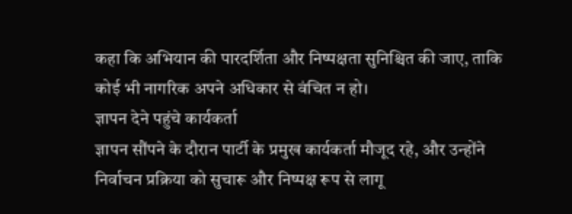कहा कि अभियान की पारदर्शिता और निष्पक्षता सुनिश्चित की जाए, ताकि कोई भी नागरिक अपने अधिकार से वंचित न हो।
ज्ञापन देने पहुंचे कार्यकर्ता
ज्ञापन सौंपने के दौरान पार्टी के प्रमुख कार्यकर्ता मौजूद रहे, और उन्होंने निर्वाचन प्रक्रिया को सुचारू और निष्पक्ष रूप से लागू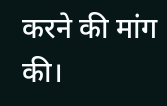करने की मांग की।